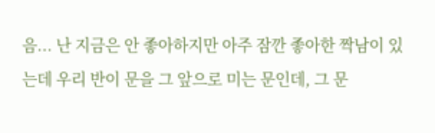음... 난 지금은 안 좋아하지만 아주 잠깐 좋아한 짝남이 있는데 우리 반이 문을 그 앞으로 미는 문인데, 그 문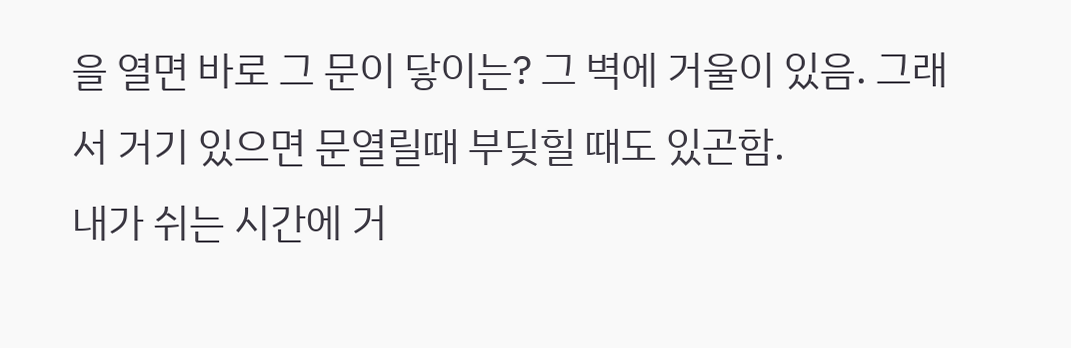을 열면 바로 그 문이 닿이는? 그 벽에 거울이 있음. 그래서 거기 있으면 문열릴때 부딪힐 때도 있곤함.
내가 쉬는 시간에 거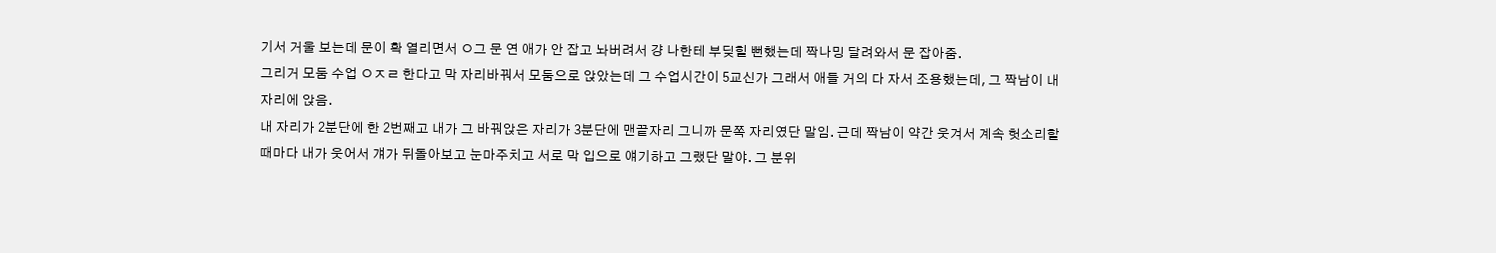기서 거울 보는데 문이 확 열리면서 ㅇ그 문 연 애가 안 잡고 놔버려서 걍 나한테 부딪힐 뻔했는데 짝나밍 달려와서 문 잡아줌.
그리거 모둠 수업 ㅇㅈㄹ 한다고 막 자리바꿔서 모둠으로 앉았는데 그 수업시간이 5교신가 그래서 애들 거의 다 자서 조용했는데, 그 짝남이 내 자리에 앉음.
내 자리가 2분단에 한 2번째고 내가 그 바꿔앉은 자리가 3분단에 맨끝자리 그니까 문쪽 자리였단 말임. 근데 짝남이 약간 웃겨서 계속 헛소리할때마다 내가 웃어서 걔가 뒤돌아보고 눈마주치고 서로 막 입으로 얘기하고 그랬단 말야. 그 분위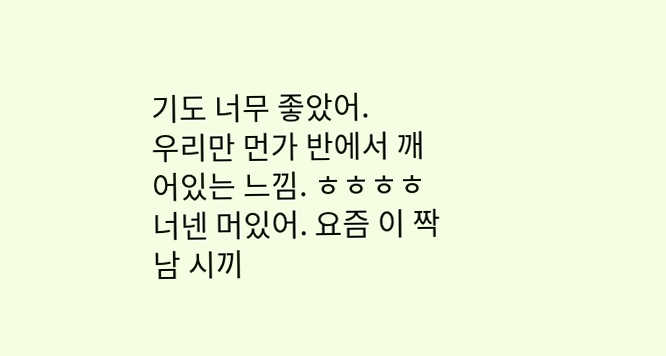기도 너무 좋았어.
우리만 먼가 반에서 깨어있는 느낌. ㅎㅎㅎㅎ
너넨 머있어. 요즘 이 짝남 시끼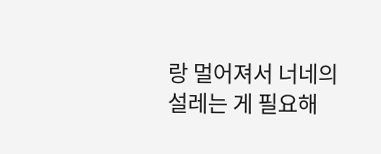랑 멀어져서 너네의 설레는 게 필요해